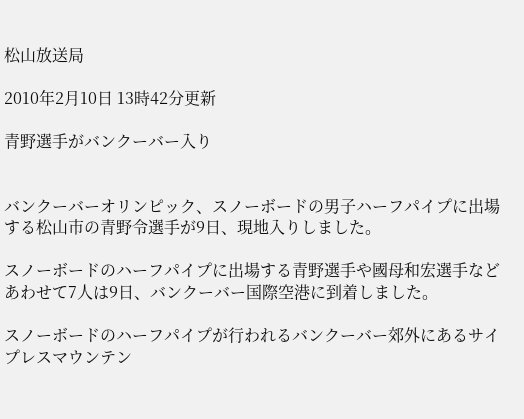松山放送局

2010年2月10日 13時42分更新

青野選手がバンクーバー入り


バンクーバーオリンピック、スノーボードの男子ハーフパイプに出場する松山市の青野令選手が9日、現地入りしました。

スノーボードのハーフパイプに出場する青野選手や國母和宏選手などあわせて7人は9日、バンクーバー国際空港に到着しました。

スノーボードのハーフパイプが行われるバンクーバー郊外にあるサイプレスマウンテン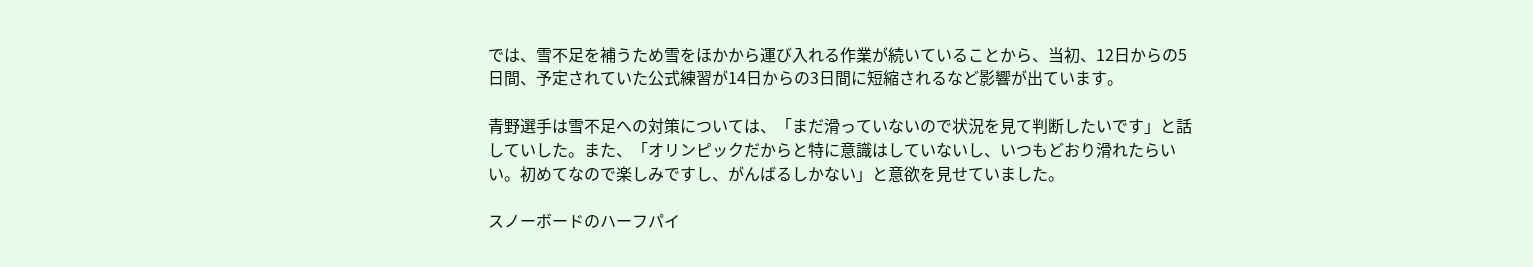では、雪不足を補うため雪をほかから運び入れる作業が続いていることから、当初、12日からの5日間、予定されていた公式練習が14日からの3日間に短縮されるなど影響が出ています。

青野選手は雪不足への対策については、「まだ滑っていないので状況を見て判断したいです」と話していした。また、「オリンピックだからと特に意識はしていないし、いつもどおり滑れたらいい。初めてなので楽しみですし、がんばるしかない」と意欲を見せていました。

スノーボードのハーフパイ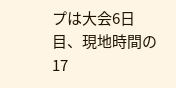プは大会6日目、現地時間の17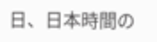日、日本時間の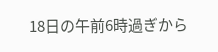18日の午前6時過ぎから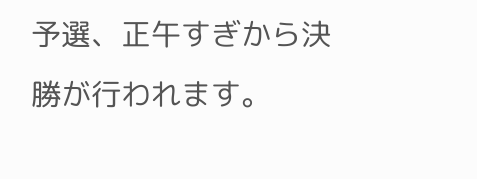予選、正午すぎから決勝が行われます。